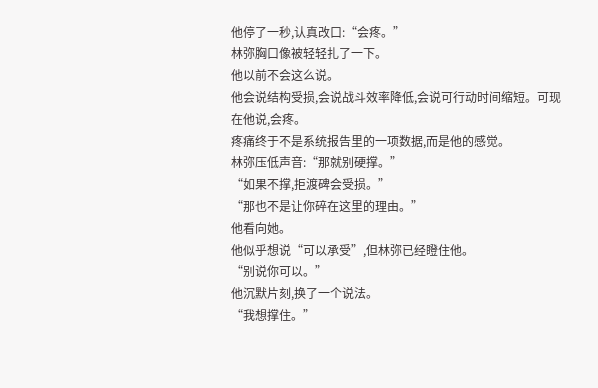他停了一秒,认真改口:“会疼。”
林弥胸口像被轻轻扎了一下。
他以前不会这么说。
他会说结构受损,会说战斗效率降低,会说可行动时间缩短。可现在他说,会疼。
疼痛终于不是系统报告里的一项数据,而是他的感觉。
林弥压低声音:“那就别硬撑。”
“如果不撑,拒渡碑会受损。”
“那也不是让你碎在这里的理由。”
他看向她。
他似乎想说“可以承受”,但林弥已经瞪住他。
“别说你可以。”
他沉默片刻,换了一个说法。
“我想撑住。”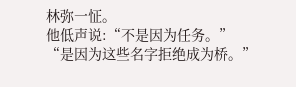林弥一怔。
他低声说:“不是因为任务。”
“是因为这些名字拒绝成为桥。”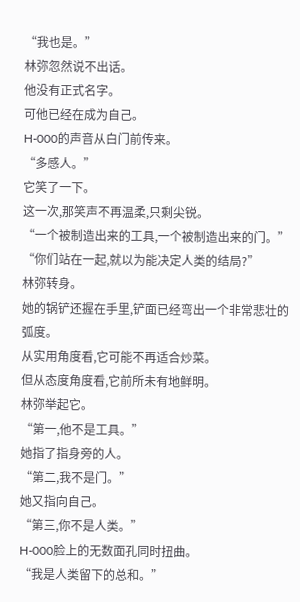“我也是。”
林弥忽然说不出话。
他没有正式名字。
可他已经在成为自己。
H-000的声音从白门前传来。
“多感人。”
它笑了一下。
这一次,那笑声不再温柔,只剩尖锐。
“一个被制造出来的工具,一个被制造出来的门。”
“你们站在一起,就以为能决定人类的结局?”
林弥转身。
她的锅铲还握在手里,铲面已经弯出一个非常悲壮的弧度。
从实用角度看,它可能不再适合炒菜。
但从态度角度看,它前所未有地鲜明。
林弥举起它。
“第一,他不是工具。”
她指了指身旁的人。
“第二,我不是门。”
她又指向自己。
“第三,你不是人类。”
H-000脸上的无数面孔同时扭曲。
“我是人类留下的总和。”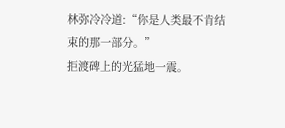林弥冷冷道:“你是人类最不肯结束的那一部分。”
拒渡碑上的光猛地一震。